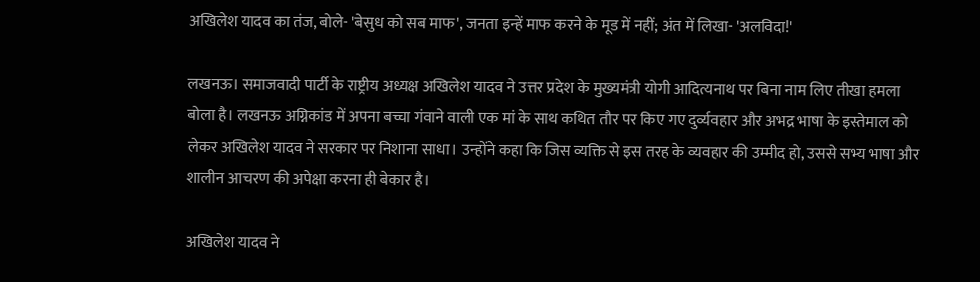अखिलेश यादव का तंज, बोले- 'बेसुध को सब माफ', जनता इन्हें माफ करने के मूड में नहीं; अंत में लिखा- 'अलविदा!'

लखनऊ। समाजवादी पार्टी के राष्ट्रीय अध्यक्ष अखिलेश यादव ने उत्तर प्रदेश के मुख्यमंत्री योगी आदित्यनाथ पर बिना नाम लिए तीखा हमला बोला है। लखनऊ अग्निकांड में अपना बच्चा गंवाने वाली एक मां के साथ कथित तौर पर किए गए दुर्व्यवहार और अभद्र भाषा के इस्तेमाल को लेकर अखिलेश यादव ने सरकार पर निशाना साधा। उन्होंने कहा कि जिस व्यक्ति से इस तरह के व्यवहार की उम्मीद हो, उससे सभ्य भाषा और शालीन आचरण की अपेक्षा करना ही बेकार है।

अखिलेश यादव ने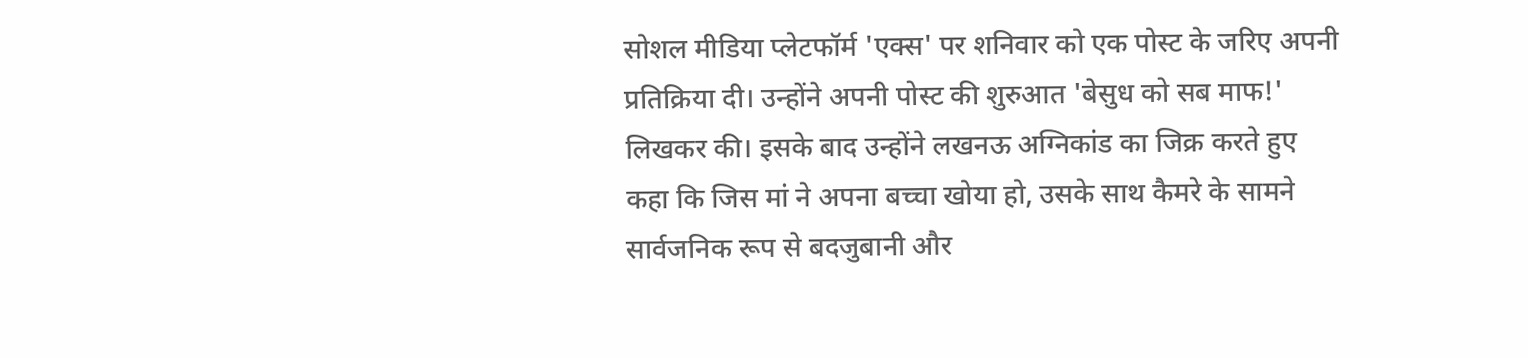सोशल मीडिया प्लेटफॉर्म 'एक्स' पर शनिवार को एक पोस्ट के जरिए अपनी प्रतिक्रिया दी। उन्होंने अपनी पोस्ट की शुरुआत 'बेसुध को सब माफ!' लिखकर की। इसके बाद उन्होंने लखनऊ अग्निकांड का जिक्र करते हुए कहा कि जिस मां ने अपना बच्चा खोया हो, उसके साथ कैमरे के सामने सार्वजनिक रूप से बदजुबानी और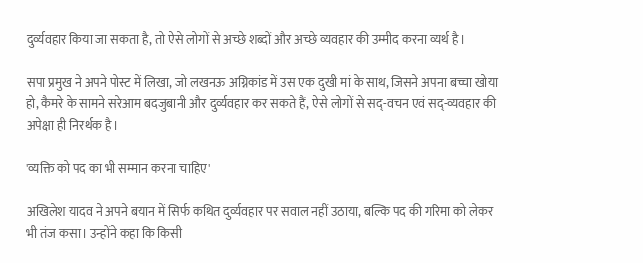दुर्व्यवहार किया जा सकता है, तो ऐसे लोगों से अच्छे शब्दों और अच्छे व्यवहार की उम्मीद करना व्यर्थ है।

सपा प्रमुख ने अपने पोस्ट में लिखा, जो लखनऊ अग्निकांड में उस एक दुखी मां के साथ, जिसने अपना बच्चा खोया हो, कैमरे के सामने सरेआम बदजुबानी और दुर्व्यवहार कर सकते हैं, ऐसे लोगों से सद्-वचन एवं सद्-व्यवहार की अपेक्षा ही निरर्थक है।

'व्यक्ति को पद का भी सम्मान करना चाहिए'

अखिलेश यादव ने अपने बयान में सिर्फ कथित दुर्व्यवहार पर सवाल नहीं उठाया, बल्कि पद की गरिमा को लेकर भी तंज कसा। उन्होंने कहा कि किसी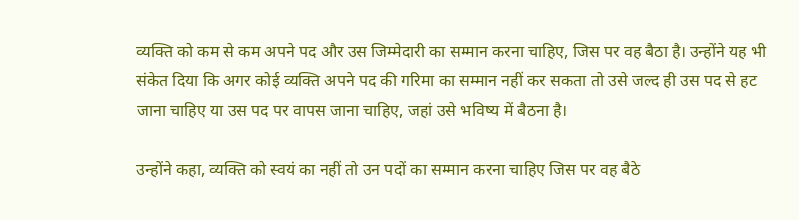व्यक्ति को कम से कम अपने पद और उस जिम्मेदारी का सम्मान करना चाहिए, जिस पर वह बैठा है। उन्होंने यह भी संकेत दिया कि अगर कोई व्यक्ति अपने पद की गरिमा का सम्मान नहीं कर सकता तो उसे जल्द ही उस पद से हट जाना चाहिए या उस पद पर वापस जाना चाहिए, जहां उसे भविष्य में बैठना है।

उन्होंने कहा, व्यक्ति को स्वयं का नहीं तो उन पदों का सम्मान करना चाहिए जिस पर वह बैठे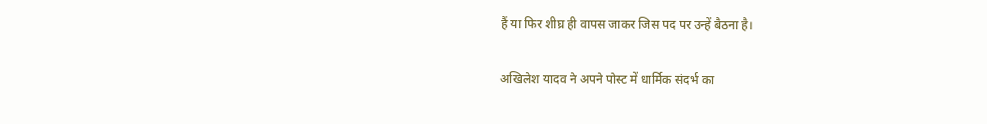हैं या फिर शीघ्र ही वापस जाकर जिस पद पर उन्हें बैठना है।

अखिलेश यादव ने अपने पोस्ट में धार्मिक संदर्भ का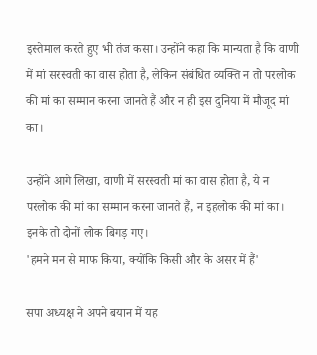इस्तेमाल करते हुए भी तंज कसा। उन्होंने कहा कि मान्यता है कि वाणी में मां सरस्वती का वास होता है, लेकिन संबंधित व्यक्ति न तो परलोक की मां का सम्मान करना जानते हैं और न ही इस दुनिया में मौजूद मां का।

उन्होंने आगे लिखा, वाणी में सरस्वती मां का वास होता है, ये न परलोक की मां का सम्मान करना जानते हैं, न इहलोक की मां का। इनके तो दोनों लोक बिगड़ गए।
'हमने मन से माफ किया, क्योंकि किसी और के असर में हैं'

सपा अध्यक्ष ने अपने बयान में यह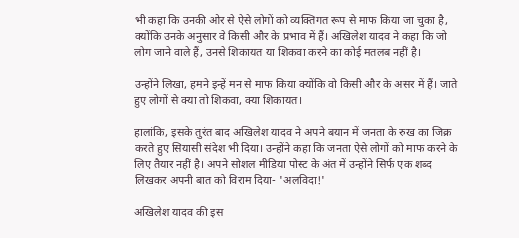भी कहा कि उनकी ओर से ऐसे लोगों को व्यक्तिगत रूप से माफ किया जा चुका है, क्योंकि उनके अनुसार वे किसी और के प्रभाव में हैं। अखिलेश यादव ने कहा कि जो लोग जाने वाले हैं, उनसे शिकायत या शिकवा करने का कोई मतलब नहीं है।

उन्होंने लिखा, हमने इन्हें मन से माफ किया क्योंकि वो किसी और के असर में हैं। जाते हुए लोगों से क्या तो शिकवा, क्या शिकायत।

हालांकि, इसके तुरंत बाद अखिलेश यादव ने अपने बयान में जनता के रुख का जिक्र करते हुए सियासी संदेश भी दिया। उन्होंने कहा कि जनता ऐसे लोगों को माफ करने के लिए तैयार नहीं है। अपने सोशल मीडिया पोस्ट के अंत में उन्होंने सिर्फ एक शब्द लिखकर अपनी बात को विराम दिया- 'अलविदा!'

अखिलेश यादव की इस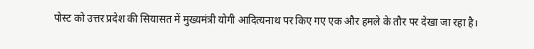पोस्ट को उत्तर प्रदेश की सियासत में मुख्यमंत्री योगी आदित्यनाथ पर किए गए एक और हमले के तौर पर देखा जा रहा है।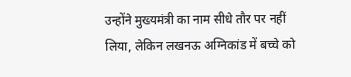उन्होंने मुख्यमंत्री का नाम सीधे तौर पर नहीं लिया, लेकिन लखनऊ अग्निकांड में बच्चे को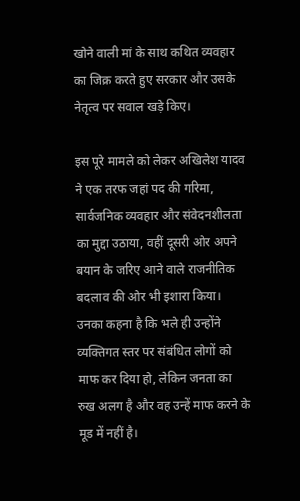खोने वाली मां के साथ कथित व्यवहार का जिक्र करते हुए सरकार और उसके नेतृत्व पर सवाल खड़े किए।

इस पूरे मामले को लेकर अखिलेश यादव ने एक तरफ जहां पद की गरिमा, सार्वजनिक व्यवहार और संवेदनशीलता का मुद्दा उठाया, वहीं दूसरी ओर अपने बयान के जरिए आने वाले राजनीतिक बदलाव की ओर भी इशारा किया। उनका कहना है कि भले ही उन्होंने व्यक्तिगत स्तर पर संबंधित लोगों को माफ कर दिया हो, लेकिन जनता का रुख अलग है और वह उन्हें माफ करने के मूड में नहीं है।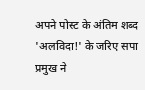अपने पोस्ट के अंतिम शब्द 'अलविदा!' के जरिए सपा प्रमुख ने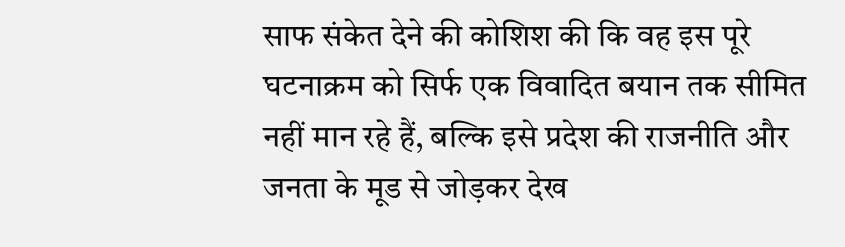साफ संकेत देने की कोशिश की कि वह इस पूरे घटनाक्रम को सिर्फ एक विवादित बयान तक सीमित नहीं मान रहे हैं, बल्कि इसे प्रदेश की राजनीति और जनता के मूड से जोड़कर देख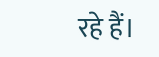रहे हैं।